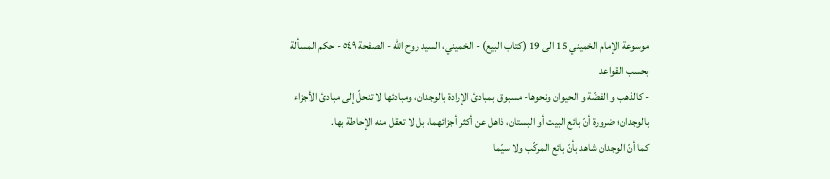موسوعة الإمام الخميني 15 الى 19 (كتاب البيع) - الخميني، السيد روح الله - الصفحة ٥٤٩ - حكم المسألة بحسب القواعد
- كالذهب و الفضّة و الحيوان ونحوها- مسبوق بمبادئ الإرادة بالوجدان، ومبادئها لا تنحلّ إلى مبادئ الأجزاء بالوجدان؛ ضرورة أنّ بائع البيت أو البستان، ذاهل عن أكثر أجزائهما، بل لا تعقل منه الإحاطة بها.
كما أنّ الوجدان شاهد بأنّ بائع المركّب ولا سيّما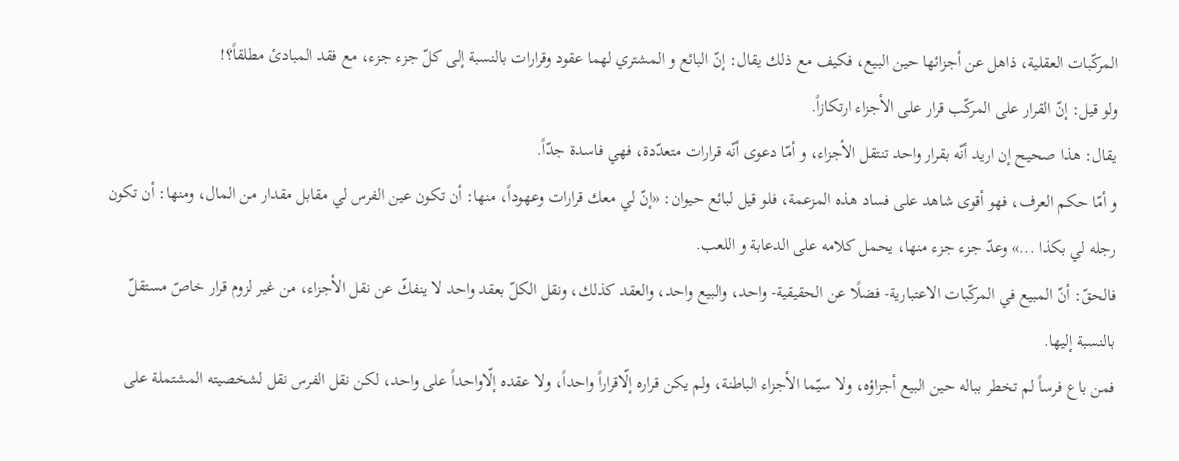المركّبات العقلية، ذاهل عن أجزائها حين البيع، فكيف مع ذلك يقال: إنّ البائع و المشتري لهما عقود وقرارات بالنسبة إلى كلّ جزء جزء، مع فقد المبادئ مطلقاً؟!
ولو قيل: إنّ القرار على المركّب قرار على الأجزاء ارتكازاً.
يقال: هذا صحيح إن اريد أنّه بقرار واحد تنتقل الأجزاء، و أمّا دعوى أنّه قرارات متعدّدة، فهي فاسدة جدّاً.
و أمّا حكم العرف، فهو أقوى شاهد على فساد هذه المزعمة، فلو قيل لبائع حيوان: «إنّ لي معك قرارات وعهوداً، منها: أن تكون عين الفرس لي مقابل مقدار من المال، ومنها: أن تكون رجله لي بكذا ...» وعدّ جزء جزء منها، يحمل كلامه على الدعابة و اللعب.
فالحقّ: أنّ المبيع في المركّبات الاعتبارية- فضلًا عن الحقيقية- واحد، والبيع واحد، والعقد كذلك، ونقل الكلّ بعقد واحد لا ينفكّ عن نقل الأجزاء، من غير لزوم قرار خاصّ مستقلّ بالنسبة إليها.
فمن باع فرساً لم تخطر بباله حين البيع أجزاؤه، ولا سيّما الأجزاء الباطنة، ولم يكن قراره إلّاقراراً واحداً، ولا عقده إلّاواحداً على واحد، لكن نقل الفرس نقل لشخصيته المشتملة على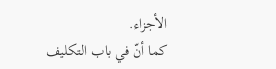الأجزاء.
كما أنّ في باب التكليف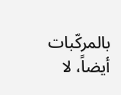بالمركّبات أيضاً، لا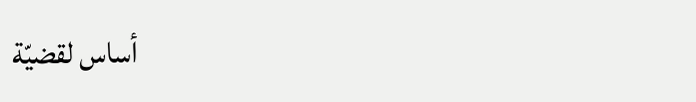أساس لقضيّة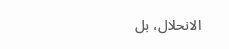الانحلال، بل